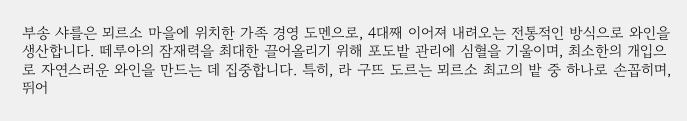부송 샤를은 뫼르소 마을에 위치한 가족 경영 도멘으로, 4대째 이어져 내려오는 전통적인 방식으로 와인을 생산합니다. 떼루아의 잠재력을 최대한 끌어올리기 위해 포도밭 관리에 심혈을 기울이며, 최소한의 개입으로 자연스러운 와인을 만드는 데 집중합니다. 특히, 라 구뜨 도르는 뫼르소 최고의 밭 중 하나로 손꼽히며, 뛰어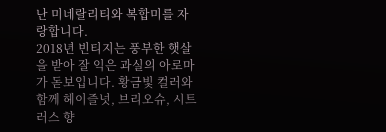난 미네랄리티와 복합미를 자랑합니다.
2018년 빈티지는 풍부한 햇살을 받아 잘 익은 과실의 아로마가 돋보입니다. 황금빛 컬러와 함께 헤이즐넛, 브리오슈, 시트러스 향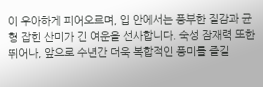이 우아하게 피어오르며, 입 안에서는 풍부한 질감과 균형 잡힌 산미가 긴 여운을 선사합니다. 숙성 잠재력 또한 뛰어나, 앞으로 수년간 더욱 복합적인 풍미를 즐길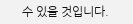수 있을 것입니다.